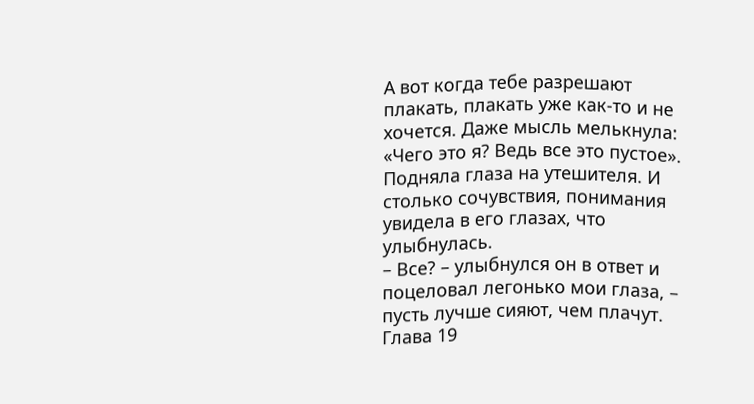А вот когда тебе разрешают плакать, плакать уже как-то и не хочется. Даже мысль мелькнула: «Чего это я? Ведь все это пустое».
Подняла глаза на утешителя. И столько сочувствия, понимания увидела в его глазах, что улыбнулась.
– Все? – улыбнулся он в ответ и поцеловал легонько мои глаза, – пусть лучше сияют, чем плачут.
Глава 19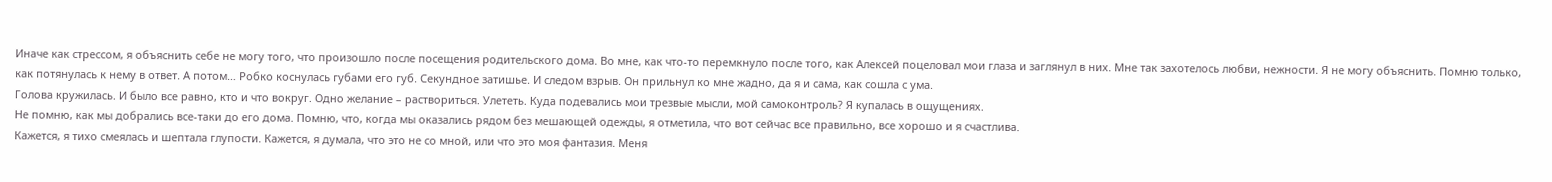Иначе как стрессом, я объяснить себе не могу того, что произошло после посещения родительского дома. Во мне, как что-то перемкнуло после того, как Алексей поцеловал мои глаза и заглянул в них. Мне так захотелось любви, нежности. Я не могу объяснить. Помню только, как потянулась к нему в ответ. А потом… Робко коснулась губами его губ. Секундное затишье. И следом взрыв. Он прильнул ко мне жадно, да я и сама, как сошла с ума.
Голова кружилась. И было все равно, кто и что вокруг. Одно желание – раствориться. Улететь. Куда подевались мои трезвые мысли, мой самоконтроль? Я купалась в ощущениях.
Не помню, как мы добрались все-таки до его дома. Помню, что, когда мы оказались рядом без мешающей одежды, я отметила, что вот сейчас все правильно, все хорошо и я счастлива.
Кажется, я тихо смеялась и шептала глупости. Кажется, я думала, что это не со мной, или что это моя фантазия. Меня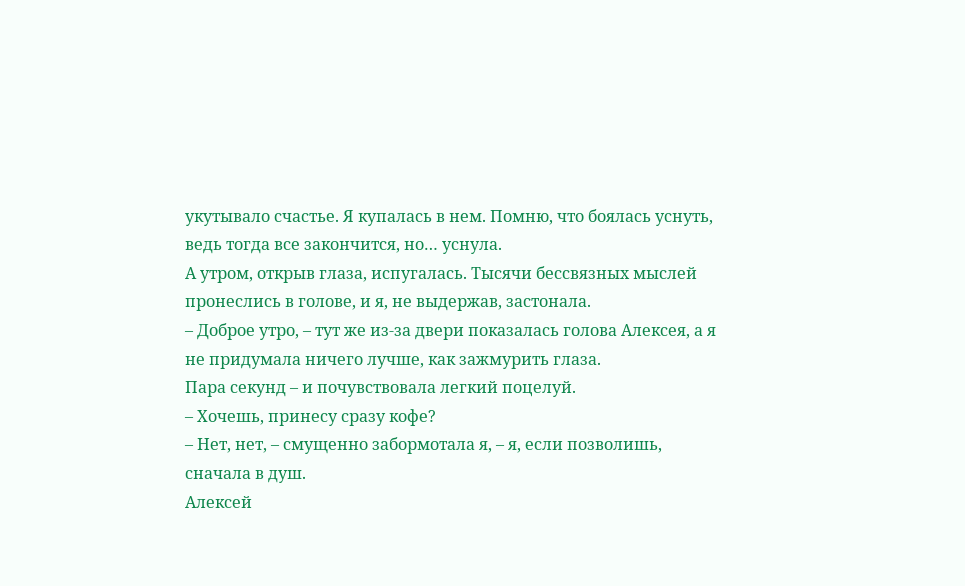укутывало счастье. Я купалась в нем. Помню, что боялась уснуть, ведь тогда все закончится, но… уснула.
А утром, открыв глаза, испугалась. Тысячи бессвязных мыслей пронеслись в голове, и я, не выдержав, застонала.
– Доброе утро, – тут же из-за двери показалась голова Алексея, а я не придумала ничего лучше, как зажмурить глаза.
Пара секунд – и почувствовала легкий поцелуй.
– Хочешь, принесу сразу кофе?
– Нет, нет, – смущенно забормотала я, – я, если позволишь, сначала в душ.
Алексей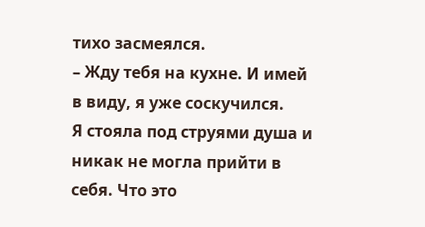тихо засмеялся.
– Жду тебя на кухне. И имей в виду, я уже соскучился.
Я стояла под струями душа и никак не могла прийти в себя. Что это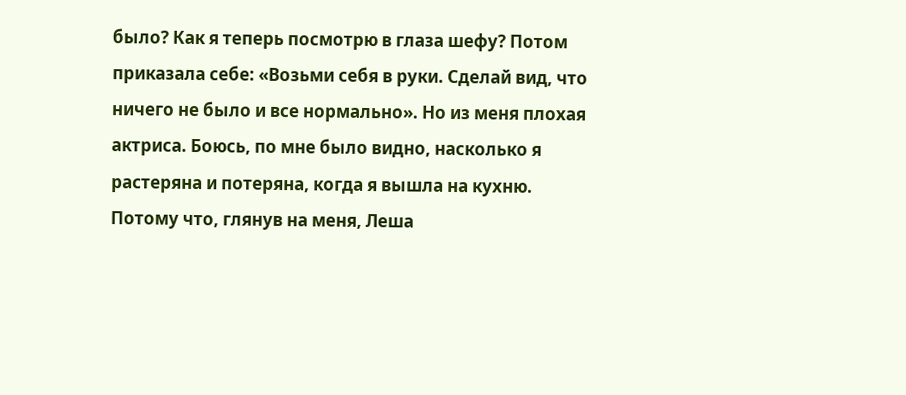было? Как я теперь посмотрю в глаза шефу? Потом приказала себе: «Возьми себя в руки. Сделай вид, что ничего не было и все нормально». Но из меня плохая актриса. Боюсь, по мне было видно, насколько я растеряна и потеряна, когда я вышла на кухню.
Потому что, глянув на меня, Леша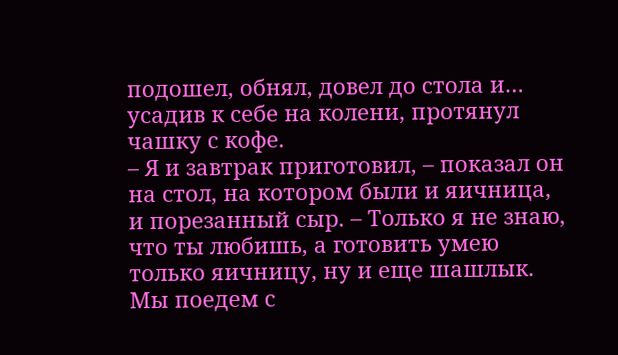подошел, обнял, довел до стола и… усадив к себе на колени, протянул чашку с кофе.
– Я и завтрак приготовил, – показал он на стол, на котором были и яичница, и порезанный сыр. – Только я не знаю, что ты любишь, а готовить умею только яичницу, ну и еще шашлык. Мы поедем с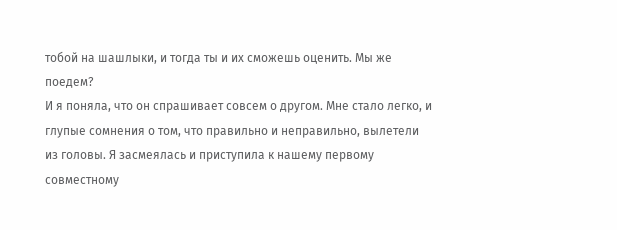тобой на шашлыки, и тогда ты и их сможешь оценить. Мы же поедем?
И я поняла, что он спрашивает совсем о другом. Мне стало легко, и глупые сомнения о том, что правильно и неправильно, вылетели из головы. Я засмеялась и приступила к нашему первому совместному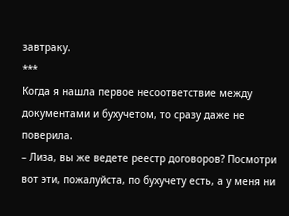завтраку.
***
Когда я нашла первое несоответствие между документами и бухучетом, то сразу даже не поверила.
– Лиза, вы же ведете реестр договоров? Посмотри вот эти, пожалуйста, по бухучету есть, а у меня ни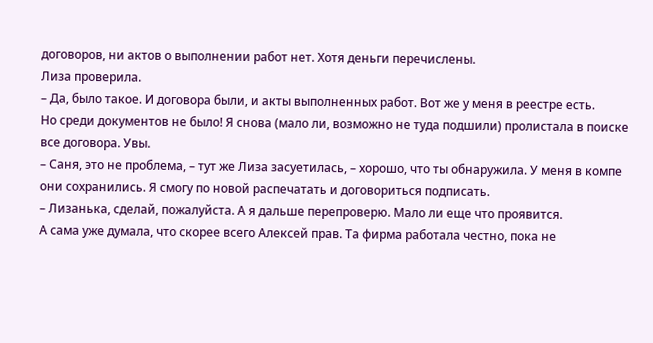договоров, ни актов о выполнении работ нет. Хотя деньги перечислены.
Лиза проверила.
– Да, было такое. И договора были, и акты выполненных работ. Вот же у меня в реестре есть.
Но среди документов не было! Я снова (мало ли, возможно не туда подшили) пролистала в поиске все договора. Увы.
– Саня, это не проблема, – тут же Лиза засуетилась, – хорошо, что ты обнаружила. У меня в компе они сохранились. Я смогу по новой распечатать и договориться подписать.
– Лизанька, сделай, пожалуйста. А я дальше перепроверю. Мало ли еще что проявится.
А сама уже думала, что скорее всего Алексей прав. Та фирма работала честно, пока не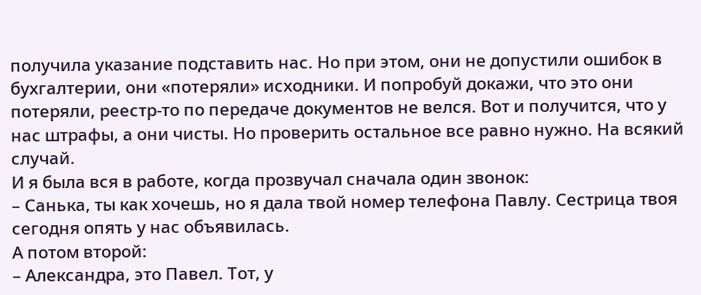получила указание подставить нас. Но при этом, они не допустили ошибок в бухгалтерии, они «потеряли» исходники. И попробуй докажи, что это они потеряли, реестр-то по передаче документов не велся. Вот и получится, что у нас штрафы, а они чисты. Но проверить остальное все равно нужно. На всякий случай.
И я была вся в работе, когда прозвучал сначала один звонок:
– Санька, ты как хочешь, но я дала твой номер телефона Павлу. Сестрица твоя сегодня опять у нас объявилась.
А потом второй:
– Александра, это Павел. Тот, у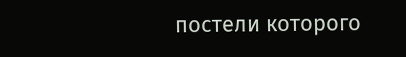постели которого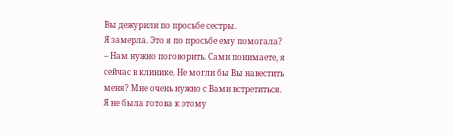Вы дежурили по просьбе сестры.
Я замерла. Это я по просьбе ему помогала?
– Нам нужно поговорить. Сами понимаете, я сейчас в клинике. Не могли бы Вы навестить меня? Мне очень нужно с Вами встретиться.
Я не была готова к этому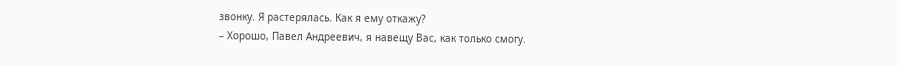звонку. Я растерялась. Как я ему откажу?
– Хорошо, Павел Андреевич, я навещу Вас, как только смогу.